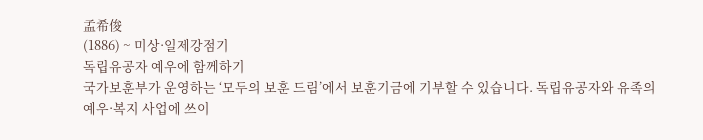孟希俊
(1886) ~ 미상·일제강점기
독립유공자 예우에 함께하기
국가보훈부가 운영하는 ‘모두의 보훈 드림’에서 보훈기금에 기부할 수 있습니다. 독립유공자와 유족의 예우·복지 사업에 쓰이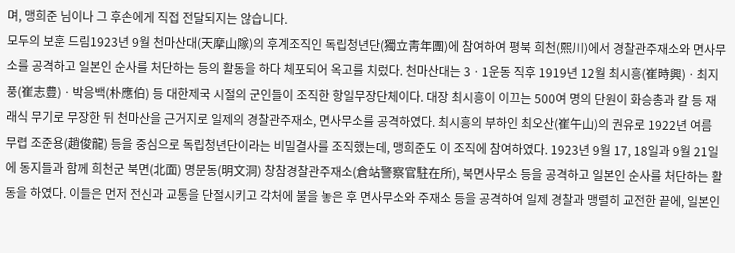며, 맹희준 님이나 그 후손에게 직접 전달되지는 않습니다.
모두의 보훈 드림1923년 9월 천마산대(天摩山隊)의 후계조직인 독립청년단(獨立靑年團)에 참여하여 평북 희천(熙川)에서 경찰관주재소와 면사무소를 공격하고 일본인 순사를 처단하는 등의 활동을 하다 체포되어 옥고를 치렀다. 천마산대는 3ㆍ1운동 직후 1919년 12월 최시흥(崔時興)ㆍ최지풍(崔志豊)ㆍ박응백(朴應伯) 등 대한제국 시절의 군인들이 조직한 항일무장단체이다. 대장 최시흥이 이끄는 500여 명의 단원이 화승총과 칼 등 재래식 무기로 무장한 뒤 천마산을 근거지로 일제의 경찰관주재소, 면사무소를 공격하였다. 최시흥의 부하인 최오산(崔午山)의 권유로 1922년 여름 무렵 조준용(趙俊龍) 등을 중심으로 독립청년단이라는 비밀결사를 조직했는데, 맹희준도 이 조직에 참여하였다. 1923년 9월 17, 18일과 9월 21일에 동지들과 함께 희천군 북면(北面) 명문동(明文洞) 창참경찰관주재소(倉站警察官駐在所), 북면사무소 등을 공격하고 일본인 순사를 처단하는 활동을 하였다. 이들은 먼저 전신과 교통을 단절시키고 각처에 불을 놓은 후 면사무소와 주재소 등을 공격하여 일제 경찰과 맹렬히 교전한 끝에, 일본인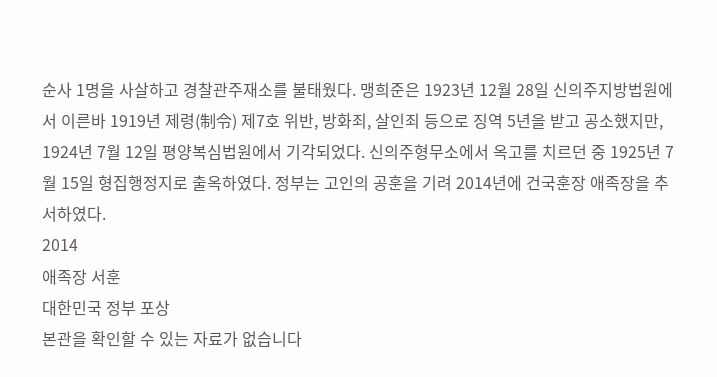순사 1명을 사살하고 경찰관주재소를 불태웠다. 맹희준은 1923년 12월 28일 신의주지방법원에서 이른바 1919년 제령(制令) 제7호 위반, 방화죄, 살인죄 등으로 징역 5년을 받고 공소했지만, 1924년 7월 12일 평양복심법원에서 기각되었다. 신의주형무소에서 옥고를 치르던 중 1925년 7월 15일 형집행정지로 출옥하였다. 정부는 고인의 공훈을 기려 2014년에 건국훈장 애족장을 추서하였다.
2014
애족장 서훈
대한민국 정부 포상
본관을 확인할 수 있는 자료가 없습니다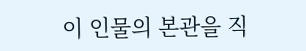이 인물의 본관을 직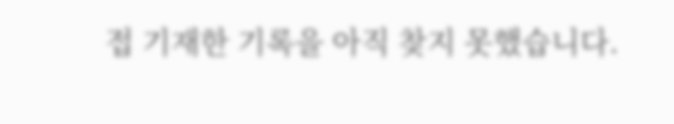접 기재한 기록을 아직 찾지 못했습니다.